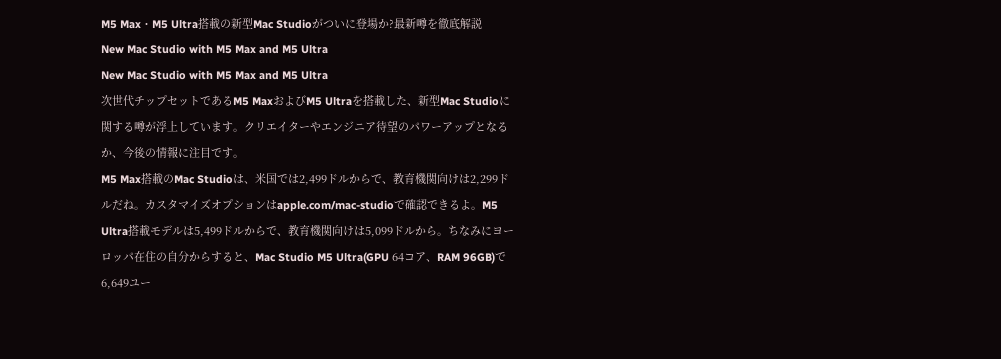M5 Max・M5 Ultra搭載の新型Mac Studioがついに登場か?最新噂を徹底解説
New Mac Studio with M5 Max and M5 Ultra
New Mac Studio with M5 Max and M5 Ultra
次世代チップセットであるM5 MaxおよびM5 Ultraを搭載した、新型Mac Studioに関する噂が浮上しています。クリエイターやエンジニア待望のパワーアップとなるか、今後の情報に注目です。
M5 Max搭載のMac Studioは、米国では2,499ドルからで、教育機関向けは2,299ドルだね。カスタマイズオプションはapple.com/mac-studioで確認できるよ。M5 Ultra搭載モデルは5,499ドルからで、教育機関向けは5,099ドルから。ちなみにヨーロッパ在住の自分からすると、Mac Studio M5 Ultra(GPU 64コア、RAM 96GB)で6,649ユー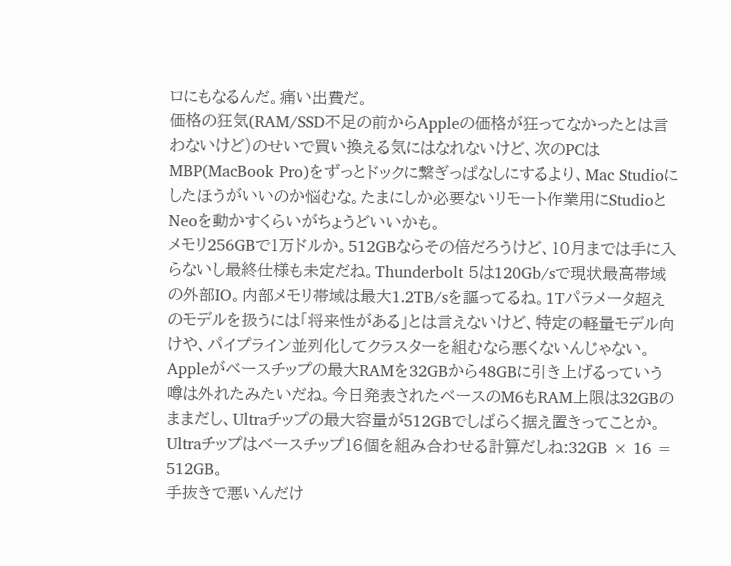ロにもなるんだ。痛い出費だ。
価格の狂気(RAM/SSD不足の前からAppleの価格が狂ってなかったとは言わないけど)のせいで買い換える気にはなれないけど、次のPCはMBP(MacBook Pro)をずっとドックに繋ぎっぱなしにするより、Mac Studioにしたほうがいいのか悩むな。たまにしか必要ないリモート作業用にStudioとNeoを動かすくらいがちょうどいいかも。
メモリ256GBで1万ドルか。512GBならその倍だろうけど、10月までは手に入らないし最終仕様も未定だね。Thunderbolt 5は120Gb/sで現状最高帯域の外部IO。内部メモリ帯域は最大1.2TB/sを謳ってるね。1Tパラメータ超えのモデルを扱うには「将来性がある」とは言えないけど、特定の軽量モデル向けや、パイプライン並列化してクラスターを組むなら悪くないんじゃない。
Appleがベースチップの最大RAMを32GBから48GBに引き上げるっていう噂は外れたみたいだね。今日発表されたベースのM6もRAM上限は32GBのままだし、Ultraチップの最大容量が512GBでしばらく据え置きってことか。Ultraチップはベースチップ16個を組み合わせる計算だしね:32GB × 16 = 512GB。
手抜きで悪いんだけ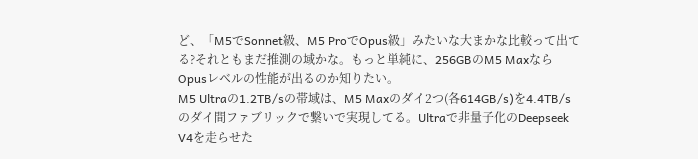ど、「M5でSonnet級、M5 ProでOpus級」みたいな大まかな比較って出てる?それともまだ推測の域かな。もっと単純に、256GBのM5 MaxならOpusレベルの性能が出るのか知りたい。
M5 Ultraの1.2TB/sの帯域は、M5 Maxのダイ2つ(各614GB/s)を4.4TB/sのダイ間ファブリックで繋いで実現してる。Ultraで非量子化のDeepseek V4を走らせた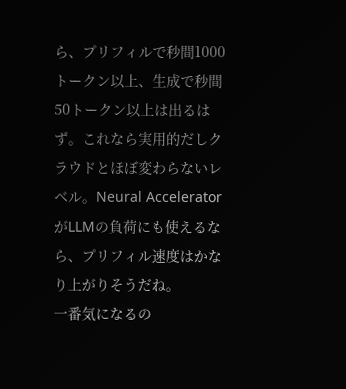ら、プリフィルで秒間1000トークン以上、生成で秒間50トークン以上は出るはず。これなら実用的だしクラウドとほぼ変わらないレベル。Neural AcceleratorがLLMの負荷にも使えるなら、プリフィル速度はかなり上がりそうだね。
一番気になるの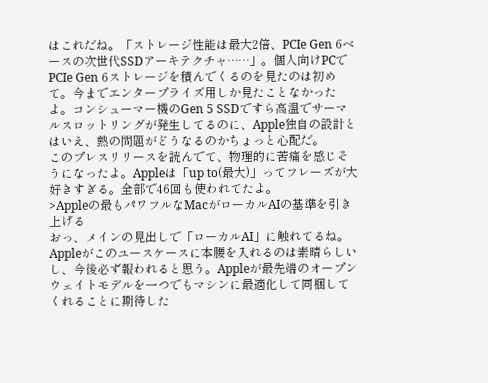はこれだね。「ストレージ性能は最大2倍、PCIe Gen 6ベースの次世代SSDアーキテクチャ……」。個人向けPCでPCIe Gen 6ストレージを積んでくるのを見たのは初めて。今までエンタープライズ用しか見たことなかったよ。コンシューマー機のGen 5 SSDですら高温でサーマルスロットリングが発生してるのに、Apple独自の設計とはいえ、熱の問題がどうなるのかちょっと心配だ。
このプレスリリースを読んでて、物理的に苦痛を感じそうになったよ。Appleは「up to(最大)」ってフレーズが大好きすぎる。全部で46回も使われてたよ。
>Appleの最もパワフルなMacがローカルAIの基準を引き上げる
おっ、メインの見出しで「ローカルAI」に触れてるね。Appleがこのユースケースに本腰を入れるのは素晴らしいし、今後必ず報われると思う。Appleが最先端のオープンウェイトモデルを一つでもマシンに最適化して同梱してくれることに期待した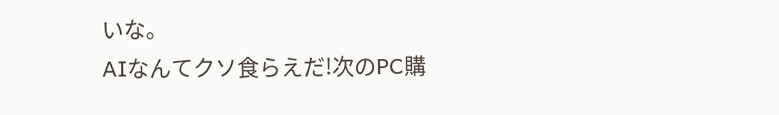いな。
AIなんてクソ食らえだ!次のPC購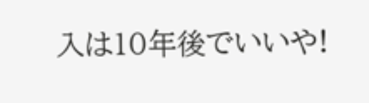入は10年後でいいや!